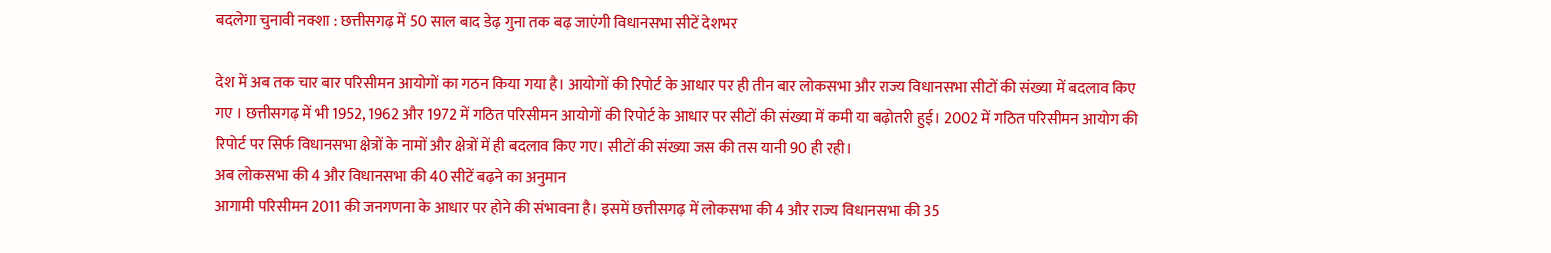बदलेगा चुनावी नक्शा : छत्तीसगढ़ में 50 साल बाद डेढ़ गुना तक बढ़ जाएंगी विधानसभा सीटें देशभर

देश में अब तक चार बार परिसीमन आयोगों का गठन किया गया है। आयोगों की रिपोर्ट के आधार पर ही तीन बार लोकसभा और राज्य विधानसभा सीटों की संख्या में बदलाव किए गए । छत्तीसगढ़ में भी 1952, 1962 और 1972 में गठित परिसीमन आयोगों की रिपोर्ट के आधार पर सीटों की संख्या में कमी या बढ़ोतरी हुई। 2002 में गठित परिसीमन आयोग की रिपोर्ट पर सिर्फ विधानसभा क्षेत्रों के नामों और क्षेत्रों में ही बदलाव किए गए। सीटों की संख्या जस की तस यानी 90 ही रही।
अब लोकसभा की 4 और विधानसभा की 40 सीटें बढ़ने का अनुमान
आगामी परिसीमन 2011 की जनगणना के आधार पर होने की संभावना है। इसमें छत्तीसगढ़ में लोकसभा की 4 और राज्य विधानसभा की 35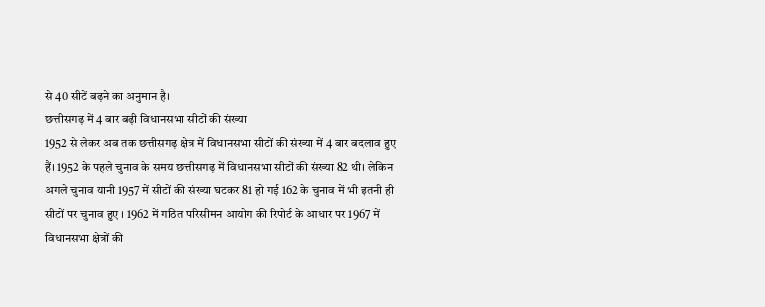से 40 सीटें बढ़ने का अनुमान है।
छत्तीसगढ़ में 4 बार बढ़ी विधानसभा सीटों की संख्या
1952 से लेकर अब तक छत्तीसगढ़ क्षेत्र में विधानसभा सीटों की संख्या में 4 बार बदलाव हुए हैं। 1952 के पहले चुनाव के समय छत्तीसगढ़ में विधानसभा सीटों की संख्या 82 थी। लेकिन अगले चुनाव यानी 1957 में सीटों की संख्या घटकर 81 हो गई 162 के चुनाव में भी इतनी ही सीटों पर चुनाव हुए । 1962 में गठित परिसीमन आयोग की रिपोर्ट के आधार पर 1967 में विधानसभा क्षेत्रों की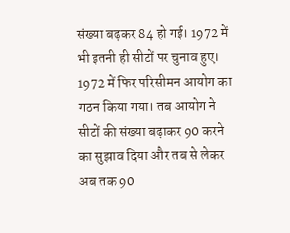संख्या बढ़कर 84 हो गई। 1972 में भी इतनी ही सीटों पर चुनाव हुए। 1972 में फिर परिसीमन आयोग का गठन किया गया। तब आयोग ने सीटों की संख्या बढ़ाकर 90 करने का सुझाव दिया और तब से लेकर अब तक 90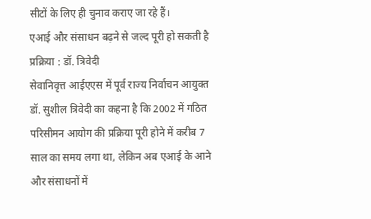सीटों के लिए ही चुनाव कराए जा रहे हैं।
एआई और संसाधन बढ़ने से जल्द पूरी हो सकती है प्रक्रिया : डॉ. त्रिवेदी
सेवानिवृत्त आईएएस में पूर्व राज्य निर्वाचन आयुक्त डॉ. सुशील त्रिवेदी का कहना है कि 2002 में गठित परिसीमन आयोग की प्रक्रिया पूरी होने में करीब 7 साल का समय लगा था, लेकिन अब एआई के आने और संसाधनों में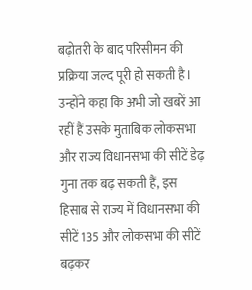बढ़ोतरी के बाद परिसीमन की प्रक्रिया जल्द पूरी हो सकती है। उन्होंने कहा कि अभी जो खबरें आ रहीं हैं उसके मुताबिक लोकसभा और राज्य विधानसभा की सीटें डेढ़ गुना तक बढ़ सकती हैं, इस हिसाब से राज्य में विधानसभा की सीटें 135 और लोकसभा की सीटें बढ़कर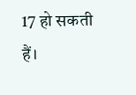17 हो सकती हैं।